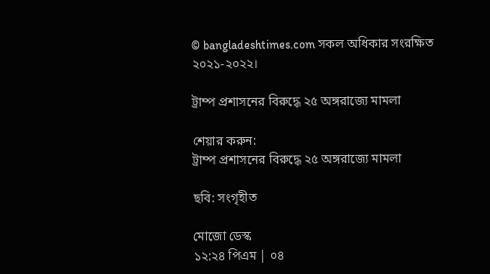© bangladeshtimes.com সকল অধিকার সংরক্ষিত ২০২১-২০২২।

ট্রাম্প প্রশাসনের বিরুদ্ধে ২৫ অঙ্গরাজ্যে মামলা

শেয়ার করুন:
ট্রাম্প প্রশাসনের বিরুদ্ধে ২৫ অঙ্গরাজ্যে মামলা

ছবি: সংগৃহীত

মোজো ডেস্ক
১২:২৪ পিএম | ০৪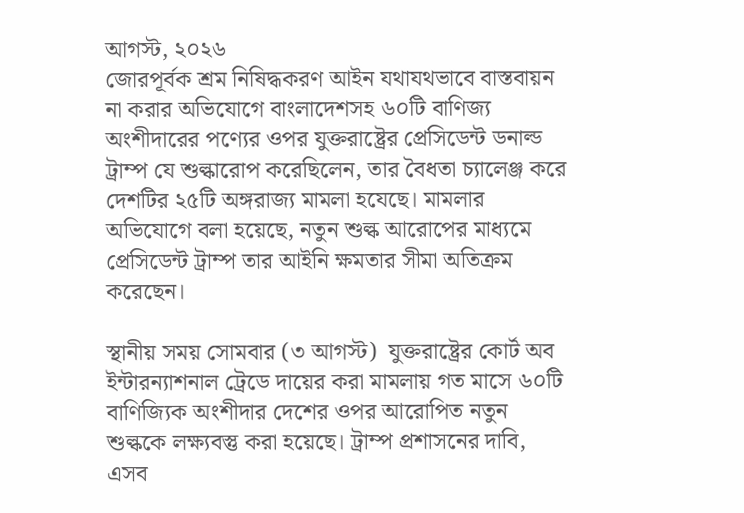আগস্ট, ২০২৬
জোরপূর্বক শ্রম নিষিদ্ধকরণ আইন যথাযথভাবে বাস্তবায়ন না করার অভিযোগে বাংলাদেশসহ ৬০টি বাণিজ্য অংশীদারের পণ্যের ওপর যুক্তরাষ্ট্রের প্রেসিডেন্ট ডনাল্ড ট্রাম্প যে শুল্কারোপ করেছিলেন, তার বৈধতা চ্যালেঞ্জ করে দেশটির ২৫টি অঙ্গরাজ্য মামলা হযেছে। মামলার অভিযোগে বলা হয়েছে, নতুন শুল্ক আরোপের মাধ্যমে প্রেসিডেন্ট ট্রাম্প তার আইনি ক্ষমতার সীমা অতিক্রম করেছেন।

স্থানীয় সময় সোমবার (৩ আগস্ট)  যুক্তরাষ্ট্রের কোর্ট অব ইন্টারন্যাশনাল ট্রেডে দায়ের করা মামলায় গত মাসে ৬০টি বাণিজ্যিক অংশীদার দেশের ওপর আরোপিত নতুন শুল্ককে লক্ষ্যবস্তু করা হয়েছে। ট্রাম্প প্রশাসনের দাবি, এসব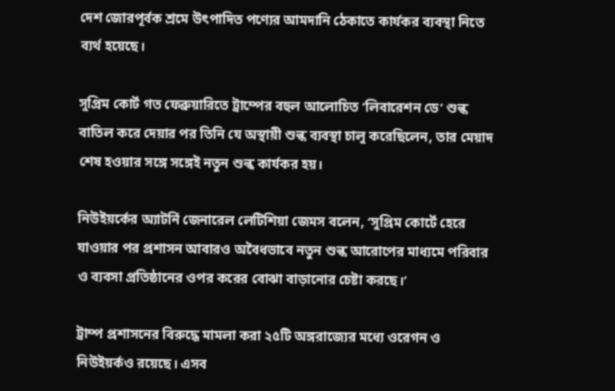দেশ জোরপূর্বক শ্রমে উৎপাদিত পণ্যের আমদানি ঠেকাতে কার্যকর ব্যবস্থা নিতে ব্যর্থ হয়েছে।

সুপ্রিম কোর্ট গত ফেব্রুয়ারিতে ট্রাম্পের বহুল আলোচিত ‘লিবারেশন ডে’ শুল্ক বাতিল করে দেয়ার পর তিনি যে অস্থায়ী শুল্ক ব্যবস্থা চালু করেছিলেন, তার মেয়াদ শেষ হওয়ার সঙ্গে সঙ্গেই নতুন শুল্ক কার্যকর হয়।

নিউইয়র্কের অ্যাটর্নি জেনারেল লেটিশিয়া জেমস বলেন, ‘সুপ্রিম কোর্টে হেরে যাওয়ার পর প্রশাসন আবারও অবৈধভাবে নতুন শুল্ক আরোপের মাধ্যমে পরিবার ও ব্যবসা প্রতিষ্ঠানের ওপর করের বোঝা বাড়ানোর চেষ্টা করছে।’

ট্রাম্প প্রশাসনের বিরুদ্ধে মামলা করা ২৫টি অঙ্গরাজ্যের মধ্যে ওরেগন ও নিউইয়র্কও রয়েছে। এসব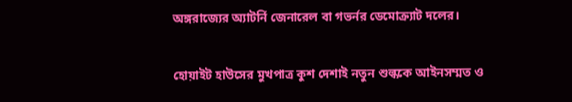অঙ্গরাজ্যের অ্যাটর্নি জেনারেল বা গভর্নর ডেমোক্র্যাট দলের।

হোয়াইট হাউসের মুখপাত্র কুশ দেশাই নতুন শুল্ককে আইনসম্মত ও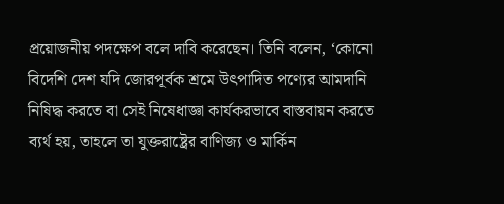প্রয়োজনীয় পদক্ষেপ বলে দাবি করেছেন। তিনি বলেন, ‘কোনো বিদেশি দেশ যদি জোরপূর্বক শ্রমে উৎপাদিত পণ্যের আমদানি নিষিদ্ধ করতে বা সেই নিষেধাজ্ঞা কার্যকরভাবে বাস্তবায়ন করতে ব্যর্থ হয়, তাহলে তা যুক্তরাষ্ট্রের বাণিজ্য ও মার্কিন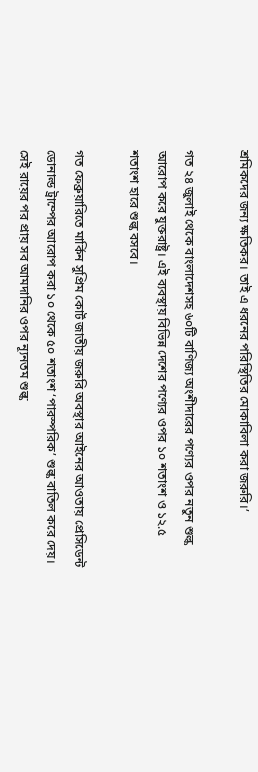শ্রমিকদের জন্য ক্ষতিকর। তাই এ ধরনের পরিস্থিতির মোকাবিলা করা জরুরি।’

গত ২৪ জুলাই থেকে বাংলাদেশসহ ৬০টি বাণিজ্য অংশীদারের পণ্যের ওপর নতুন শুল্ক আরোপ করে যুক্তরাষ্ট্র। এই ব্যবস্থায় বিভিন্ন দেশের পণ্যের ওপর ১০ শতাংশ ও ১২.৫ শতাংশ হারে শুল্ক বসবে।

গত ফেব্রুয়ারিতে মার্কিন সুপ্রিম কোর্ট জাতীয় জরুরি অবস্থার আইনের আওতায় প্রেসিডেন্ট ডোনাল্ড ট্রাম্পের আরোপ করা ১০ থেকে ৫০ শতাংশ ‘পারস্পরিক’ শুল্ক বাতিল করে দেয়। সেই রায়ের পর প্রায় সব আমদানির ওপর ন্যূনতম শুল্ক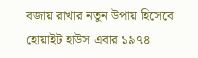বজায় রাখার নতুন উপায় হিসেবে হোয়াইট হাউস এবার ১৯৭৪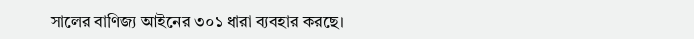সালের বাণিজ্য আইনের ৩০১ ধারা ব্যবহার করছে।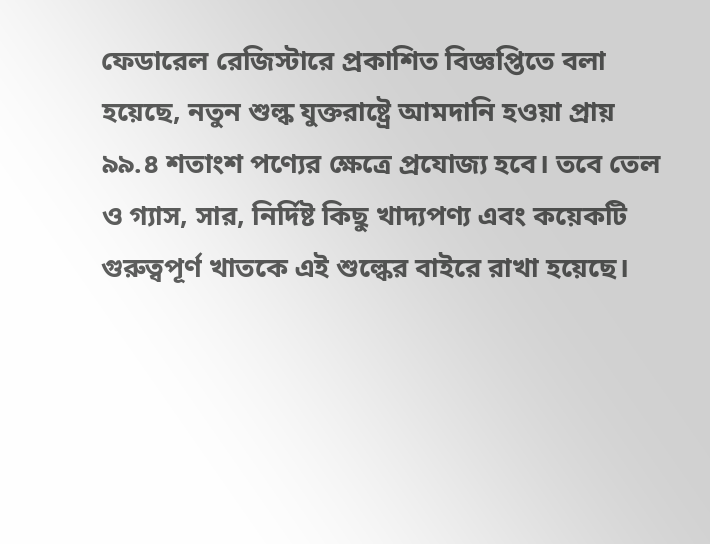ফেডারেল রেজিস্টারে প্রকাশিত বিজ্ঞপ্তিতে বলা হয়েছে, নতুন শুল্ক যুক্তরাষ্ট্রে আমদানি হওয়া প্রায় ৯৯.৪ শতাংশ পণ্যের ক্ষেত্রে প্রযোজ্য হবে। তবে তেল ও গ্যাস, সার, নির্দিষ্ট কিছু খাদ্যপণ্য এবং কয়েকটি গুরুত্বপূর্ণ খাতকে এই শুল্কের বাইরে রাখা হয়েছে।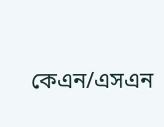কেএন/এসএন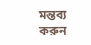মন্তব্য করুন